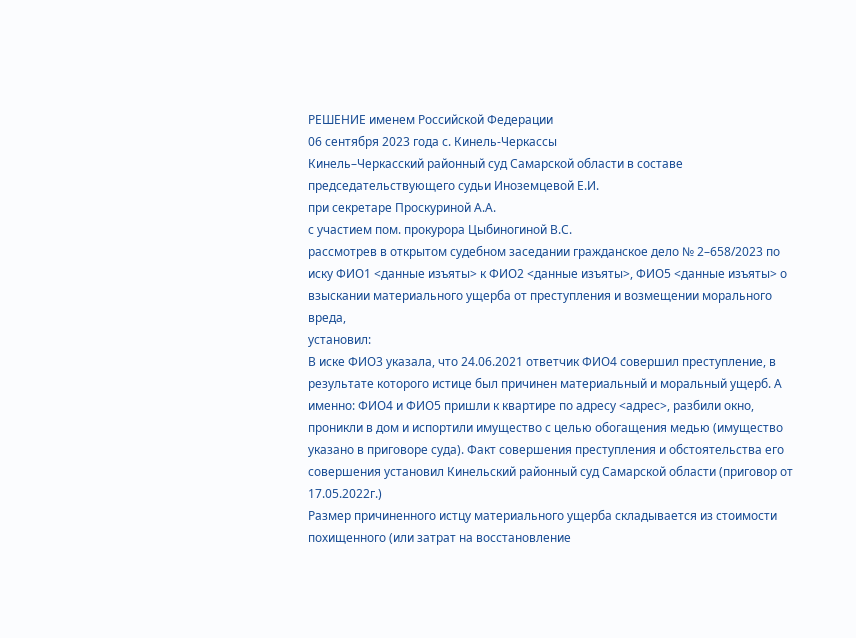РЕШЕНИЕ именем Российской Федерации
06 сентября 2023 года с. Кинель-Черкассы
Кинель–Черкасский районный суд Самарской области в составе председательствующего судьи Иноземцевой Е.И.
при секретаре Проскуриной А.А.
с участием пом. прокурора Цыбиногиной В.С.
рассмотрев в открытом судебном заседании гражданское дело № 2–658/2023 по иску ФИО1 <данные изъяты> к ФИО2 <данные изъяты>, ФИО5 <данные изъяты> о взыскании материального ущерба от преступления и возмещении морального вреда,
установил:
В иске ФИО3 указала, что 24.06.2021 ответчик ФИО4 совершил преступление, в результате которого истице был причинен материальный и моральный ущерб. А именно: ФИО4 и ФИО5 пришли к квартире по адресу <адрес>, разбили окно, проникли в дом и испортили имущество с целью обогащения медью (имущество указано в приговоре суда). Факт совершения преступления и обстоятельства его совершения установил Кинельский районный суд Самарской области (приговор от 17.05.2022г.)
Размер причиненного истцу материального ущерба складывается из стоимости похищенного (или затрат на восстановление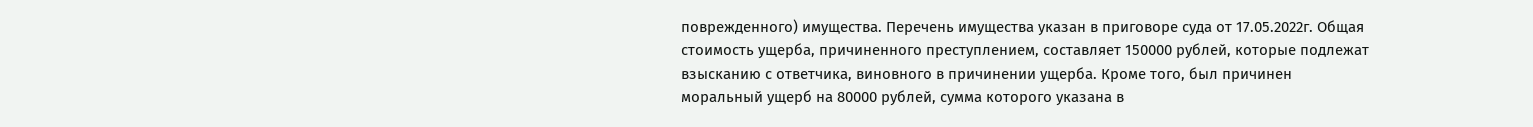поврежденного) имущества. Перечень имущества указан в приговоре суда от 17.05.2022г. Общая стоимость ущерба, причиненного преступлением, составляет 150000 рублей, которые подлежат взысканию с ответчика, виновного в причинении ущерба. Кроме того, был причинен моральный ущерб на 80000 рублей, сумма которого указана в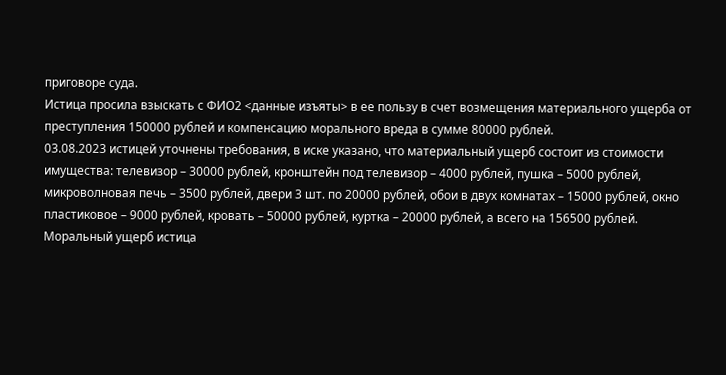приговоре суда.
Истица просила взыскать с ФИО2 <данные изъяты> в ее пользу в счет возмещения материального ущерба от преступления 150000 рублей и компенсацию морального вреда в сумме 80000 рублей.
03.08.2023 истицей уточнены требования, в иске указано, что материальный ущерб состоит из стоимости имущества: телевизор – 30000 рублей, кронштейн под телевизор – 4000 рублей, пушка – 5000 рублей, микроволновая печь – 3500 рублей, двери 3 шт. по 20000 рублей, обои в двух комнатах – 15000 рублей, окно пластиковое – 9000 рублей, кровать – 50000 рублей, куртка – 20000 рублей, а всего на 156500 рублей.
Моральный ущерб истица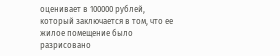оценивает в 100000 рублей, который заключается в том, что ее жилое помещение было разрисовано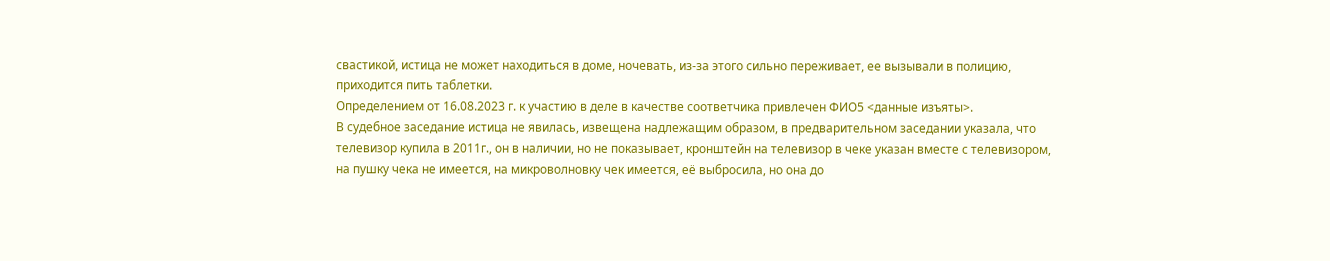свастикой, истица не может находиться в доме, ночевать, из-за этого сильно переживает, ее вызывали в полицию, приходится пить таблетки.
Определением от 16.08.2023 г. к участию в деле в качестве соответчика привлечен ФИО5 <данные изъяты>.
В судебное заседание истица не явилась, извещена надлежащим образом, в предварительном заседании указала, что телевизор купила в 2011г., он в наличии, но не показывает, кронштейн на телевизор в чеке указан вместе с телевизором, на пушку чека не имеется, на микроволновку чек имеется, её выбросила, но она до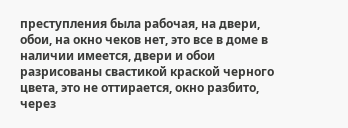преступления была рабочая, на двери, обои, на окно чеков нет, это все в доме в наличии имеется, двери и обои разрисованы свастикой краской черного цвета, это не оттирается, окно разбито, через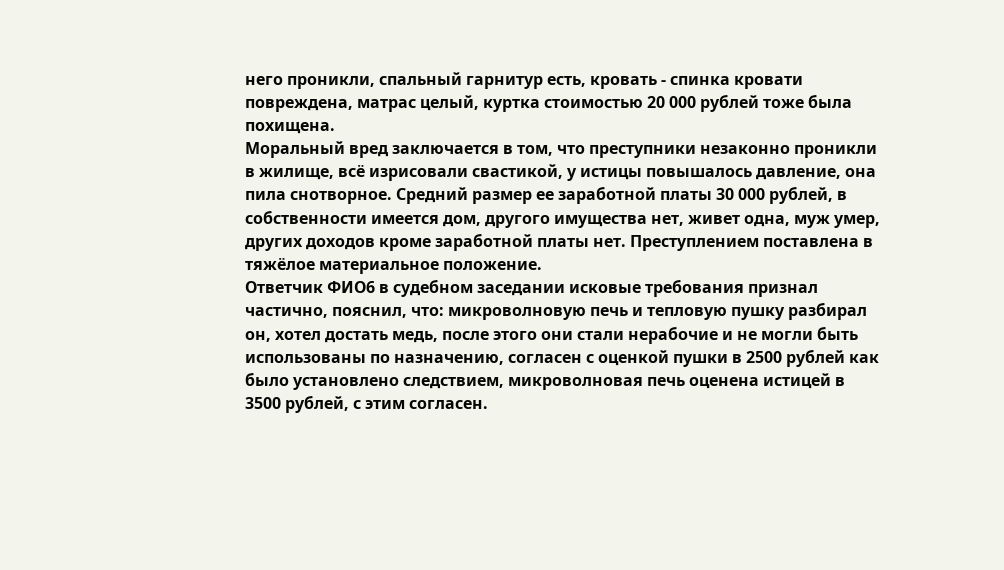него проникли, спальный гарнитур есть, кровать - спинка кровати повреждена, матрас целый, куртка стоимостью 20 000 рублей тоже была похищена.
Моральный вред заключается в том, что преступники незаконно проникли в жилище, всё изрисовали свастикой, у истицы повышалось давление, она пила снотворное. Средний размер ее заработной платы 30 000 рублей, в собственности имеется дом, другого имущества нет, живет одна, муж умер, других доходов кроме заработной платы нет. Преступлением поставлена в тяжёлое материальное положение.
Ответчик ФИО6 в судебном заседании исковые требования признал частично, пояснил, что: микроволновую печь и тепловую пушку разбирал он, хотел достать медь, после этого они стали нерабочие и не могли быть использованы по назначению, согласен с оценкой пушки в 2500 рублей как было установлено следствием, микроволновая печь оценена истицей в 3500 рублей, с этим согласен.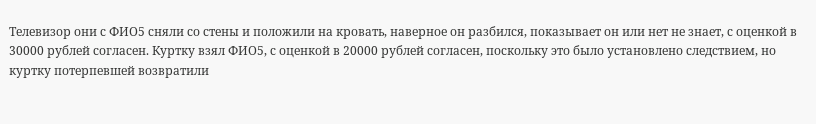Телевизор они с ФИО5 сняли со стены и положили на кровать, наверное он разбился, показывает он или нет не знает, с оценкой в 30000 рублей согласен. Куртку взял ФИО5, с оценкой в 20000 рублей согласен, поскольку это было установлено следствием, но куртку потерпевшей возвратили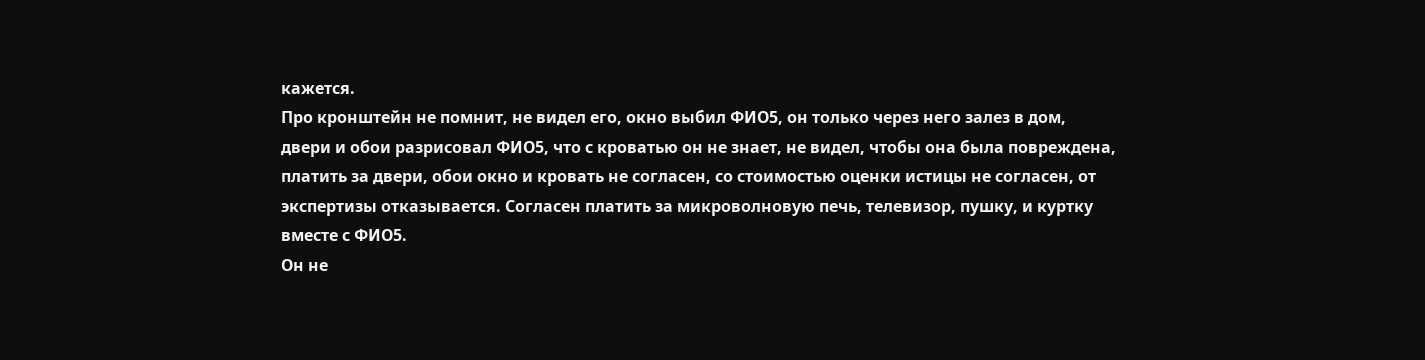кажется.
Про кронштейн не помнит, не видел его, окно выбил ФИО5, он только через него залез в дом, двери и обои разрисовал ФИО5, что с кроватью он не знает, не видел, чтобы она была повреждена, платить за двери, обои окно и кровать не согласен, со стоимостью оценки истицы не согласен, от экспертизы отказывается. Согласен платить за микроволновую печь, телевизор, пушку, и куртку вместе с ФИО5.
Он не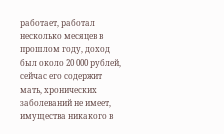работает, работал несколько месяцев в прошлом году, доход был около 20 000 рублей, сейчас его содержит мать, хронических заболеваний не имеет, имущества никакого в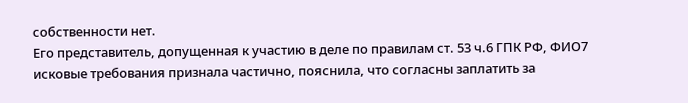собственности нет.
Его представитель, допущенная к участию в деле по правилам ст. 53 ч.6 ГПК РФ, ФИО7 исковые требования признала частично, пояснила, что согласны заплатить за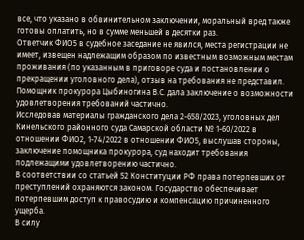все, что указано в обвинительном заключении, моральный вред также готовы оплатить, но в сумме меньшей в десятки раз.
Ответчик ФИО5 в судебное заседание не явился, места регистрации не имеет, извещен надлежащим образом по известным возможным местам проживания (по указанным в приговоре суда и постановлении о прекращении уголовного дела), отзыв на требования не представил.
Помощник прокурора Цыбиногина В.С. дала заключение о возможности удовлетворения требований частично.
Исследовав материалы гражданского дела 2-658/2023, уголовных дел Кинельского районного суда Самарской области № 1-60/2022 в отношении ФИО2, 1-74/2022 в отношении ФИО5, выслушав стороны, заключение помощника прокурора, суд находит требования подлежащими удовлетворению частично.
В соответствии со статьей 52 Конституции РФ права потерпевших от преступлений охраняются законом. Государство обеспечивает потерпевшим доступ к правосудию и компенсацию причиненного ущерба.
В силу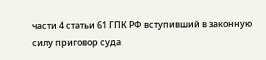части 4 статьи 61 ГПК РФ вступивший в законную силу приговор суда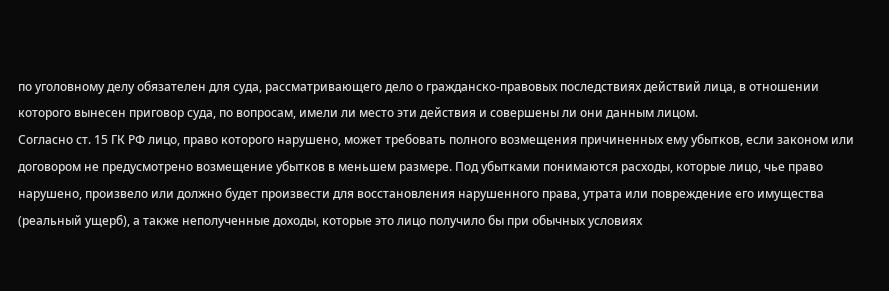по уголовному делу обязателен для суда, рассматривающего дело о гражданско-правовых последствиях действий лица, в отношении которого вынесен приговор суда, по вопросам, имели ли место эти действия и совершены ли они данным лицом.
Согласно ст. 15 ГК РФ лицо, право которого нарушено, может требовать полного возмещения причиненных ему убытков, если законом или договором не предусмотрено возмещение убытков в меньшем размере. Под убытками понимаются расходы, которые лицо, чье право нарушено, произвело или должно будет произвести для восстановления нарушенного права, утрата или повреждение его имущества (реальный ущерб), а также неполученные доходы, которые это лицо получило бы при обычных условиях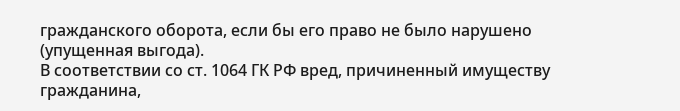гражданского оборота, если бы его право не было нарушено (упущенная выгода).
В соответствии со ст. 1064 ГК РФ вред, причиненный имуществу гражданина,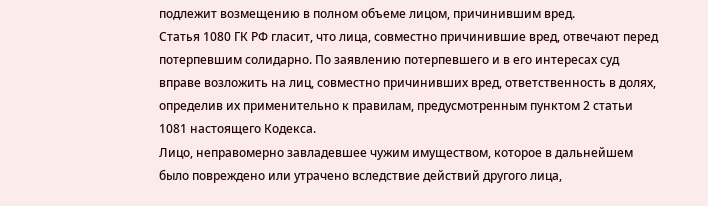подлежит возмещению в полном объеме лицом, причинившим вред.
Статья 1080 ГК РФ гласит, что лица, совместно причинившие вред, отвечают перед потерпевшим солидарно. По заявлению потерпевшего и в его интересах суд вправе возложить на лиц, совместно причинивших вред, ответственность в долях, определив их применительно к правилам, предусмотренным пунктом 2 статьи 1081 настоящего Кодекса.
Лицо, неправомерно завладевшее чужим имуществом, которое в дальнейшем было повреждено или утрачено вследствие действий другого лица,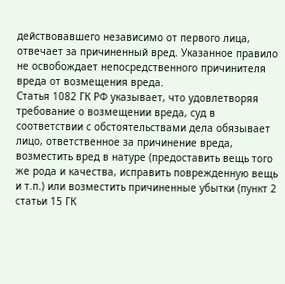действовавшего независимо от первого лица, отвечает за причиненный вред. Указанное правило не освобождает непосредственного причинителя вреда от возмещения вреда.
Статья 1082 ГК РФ указывает, что удовлетворяя требование о возмещении вреда, суд в соответствии с обстоятельствами дела обязывает лицо, ответственное за причинение вреда, возместить вред в натуре (предоставить вещь того же рода и качества, исправить поврежденную вещь и т.п.) или возместить причиненные убытки (пункт 2 статьи 15 ГК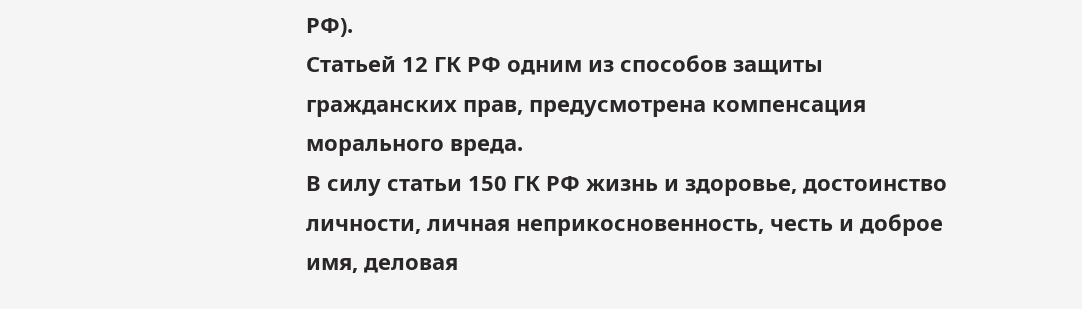РФ).
Статьей 12 ГК РФ одним из способов защиты гражданских прав, предусмотрена компенсация морального вреда.
В силу статьи 150 ГК РФ жизнь и здоровье, достоинство личности, личная неприкосновенность, честь и доброе имя, деловая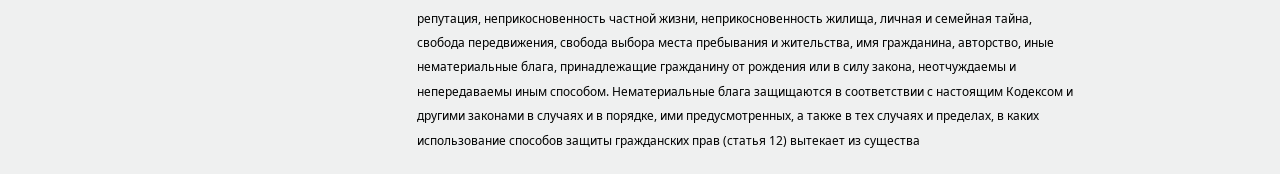репутация, неприкосновенность частной жизни, неприкосновенность жилища, личная и семейная тайна, свобода передвижения, свобода выбора места пребывания и жительства, имя гражданина, авторство, иные нематериальные блага, принадлежащие гражданину от рождения или в силу закона, неотчуждаемы и непередаваемы иным способом. Нематериальные блага защищаются в соответствии с настоящим Кодексом и другими законами в случаях и в порядке, ими предусмотренных, а также в тех случаях и пределах, в каких использование способов защиты гражданских прав (статья 12) вытекает из существа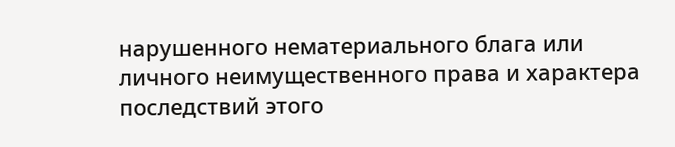нарушенного нематериального блага или личного неимущественного права и характера последствий этого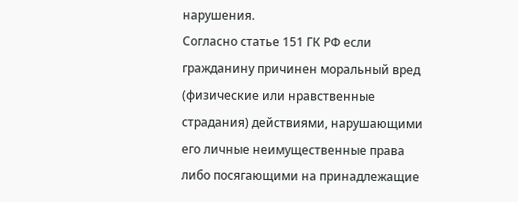нарушения.
Согласно статье 151 ГК РФ если гражданину причинен моральный вред (физические или нравственные страдания) действиями, нарушающими его личные неимущественные права либо посягающими на принадлежащие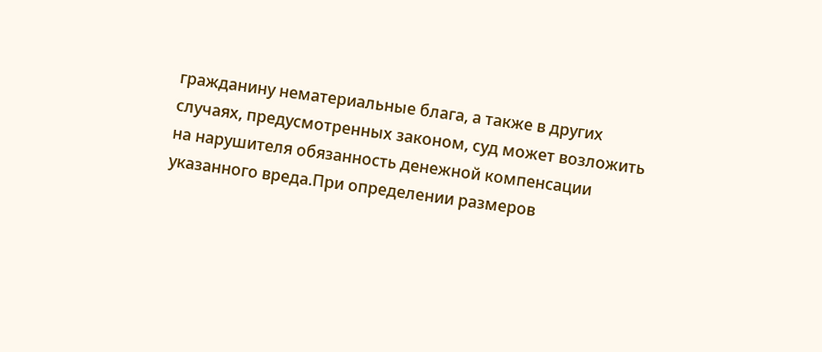гражданину нематериальные блага, а также в других случаях, предусмотренных законом, суд может возложить на нарушителя обязанность денежной компенсации указанного вреда.При определении размеров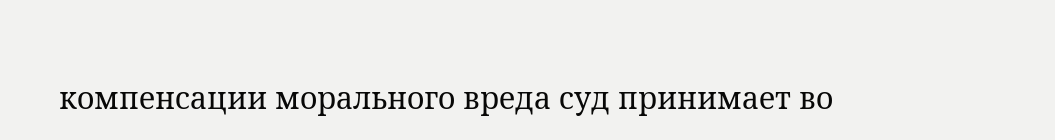компенсации морального вреда суд принимает во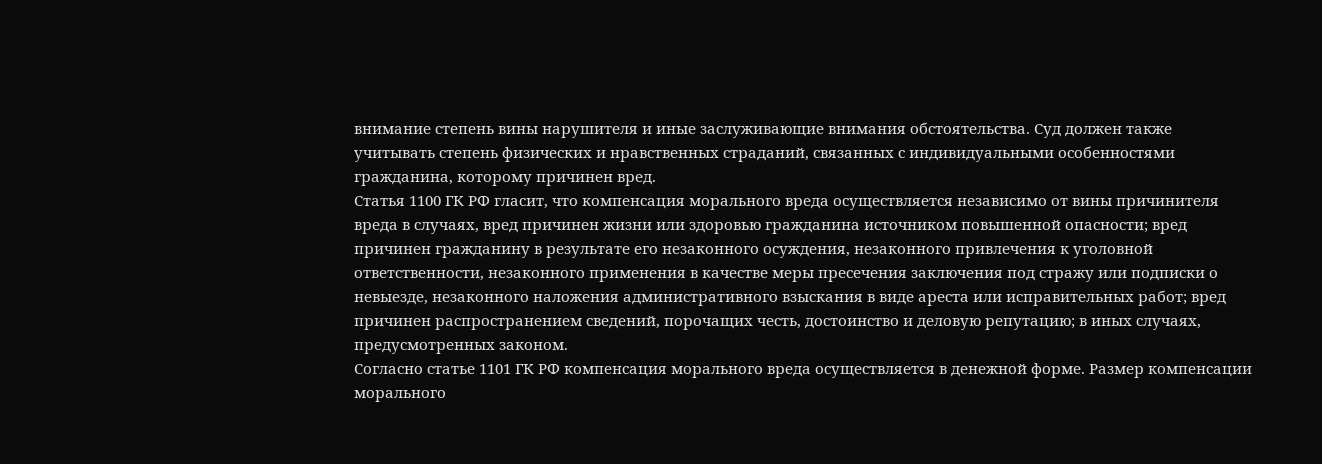внимание степень вины нарушителя и иные заслуживающие внимания обстоятельства. Суд должен также учитывать степень физических и нравственных страданий, связанных с индивидуальными особенностями гражданина, которому причинен вред.
Статья 1100 ГК РФ гласит, что компенсация морального вреда осуществляется независимо от вины причинителя вреда в случаях, вред причинен жизни или здоровью гражданина источником повышенной опасности; вред причинен гражданину в результате его незаконного осуждения, незаконного привлечения к уголовной ответственности, незаконного применения в качестве меры пресечения заключения под стражу или подписки о невыезде, незаконного наложения административного взыскания в виде ареста или исправительных работ; вред причинен распространением сведений, порочащих честь, достоинство и деловую репутацию; в иных случаях, предусмотренных законом.
Согласно статье 1101 ГК РФ компенсация морального вреда осуществляется в денежной форме. Размер компенсации морального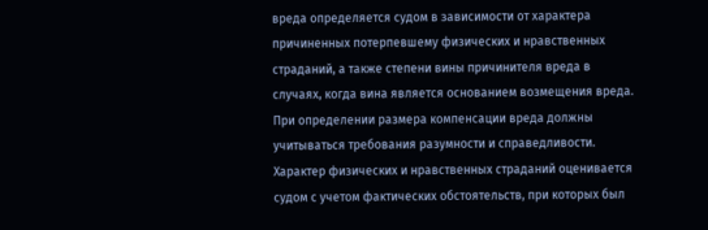вреда определяется судом в зависимости от характера причиненных потерпевшему физических и нравственных страданий, а также степени вины причинителя вреда в случаях, когда вина является основанием возмещения вреда. При определении размера компенсации вреда должны учитываться требования разумности и справедливости. Характер физических и нравственных страданий оценивается судом с учетом фактических обстоятельств, при которых был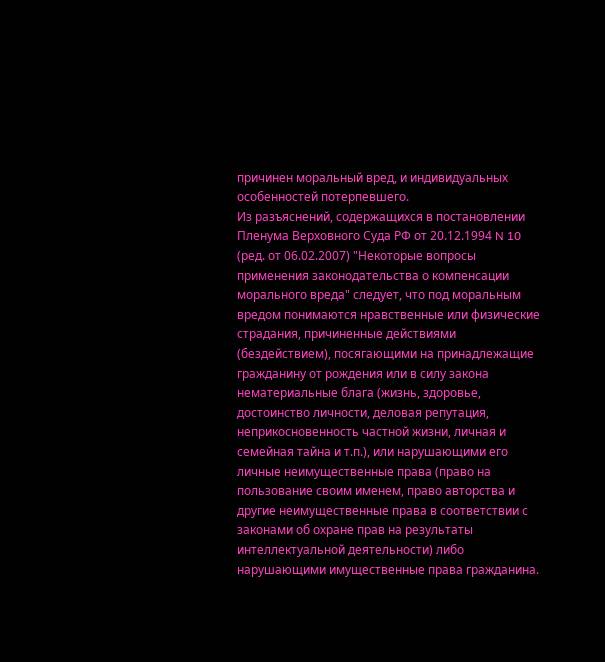причинен моральный вред, и индивидуальных особенностей потерпевшего.
Из разъяснений, содержащихся в постановлении Пленума Верховного Суда РФ от 20.12.1994 N 10 (ред. от 06.02.2007) "Некоторые вопросы применения законодательства о компенсации морального вреда" следует, что под моральным вредом понимаются нравственные или физические страдания, причиненные действиями (бездействием), посягающими на принадлежащие гражданину от рождения или в силу закона нематериальные блага (жизнь, здоровье, достоинство личности, деловая репутация, неприкосновенность частной жизни, личная и семейная тайна и т.п.), или нарушающими его личные неимущественные права (право на пользование своим именем, право авторства и другие неимущественные права в соответствии с законами об охране прав на результаты интеллектуальной деятельности) либо нарушающими имущественные права гражданина.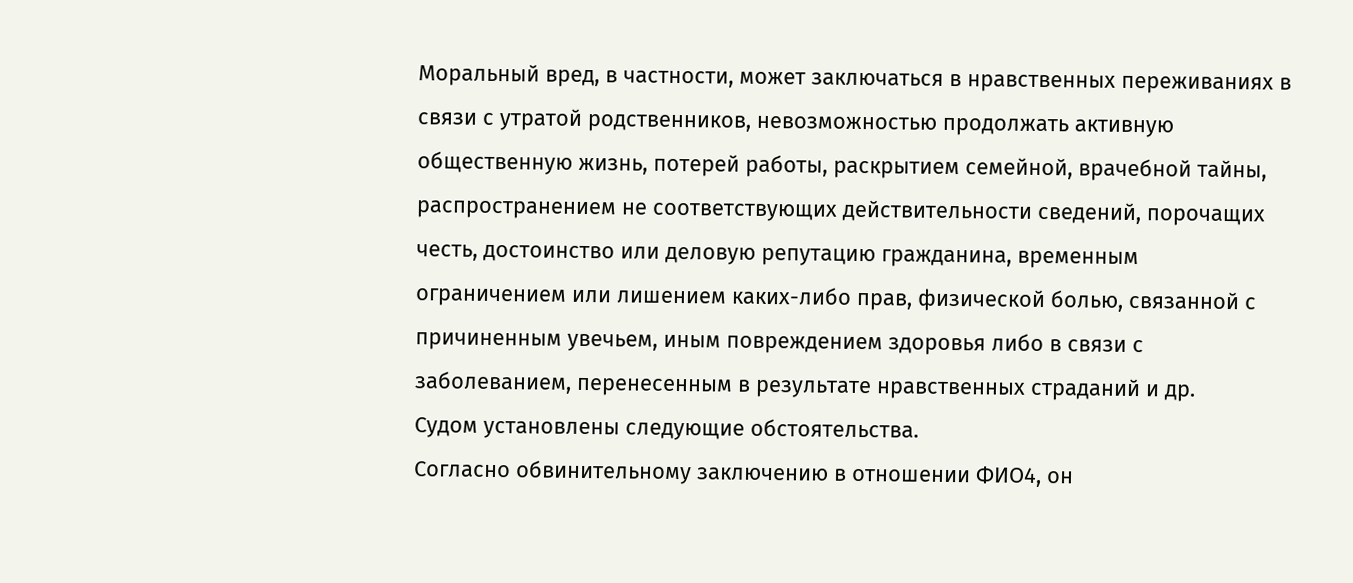Моральный вред, в частности, может заключаться в нравственных переживаниях в связи с утратой родственников, невозможностью продолжать активную общественную жизнь, потерей работы, раскрытием семейной, врачебной тайны, распространением не соответствующих действительности сведений, порочащих честь, достоинство или деловую репутацию гражданина, временным ограничением или лишением каких-либо прав, физической болью, связанной с причиненным увечьем, иным повреждением здоровья либо в связи с заболеванием, перенесенным в результате нравственных страданий и др.
Судом установлены следующие обстоятельства.
Согласно обвинительному заключению в отношении ФИО4, он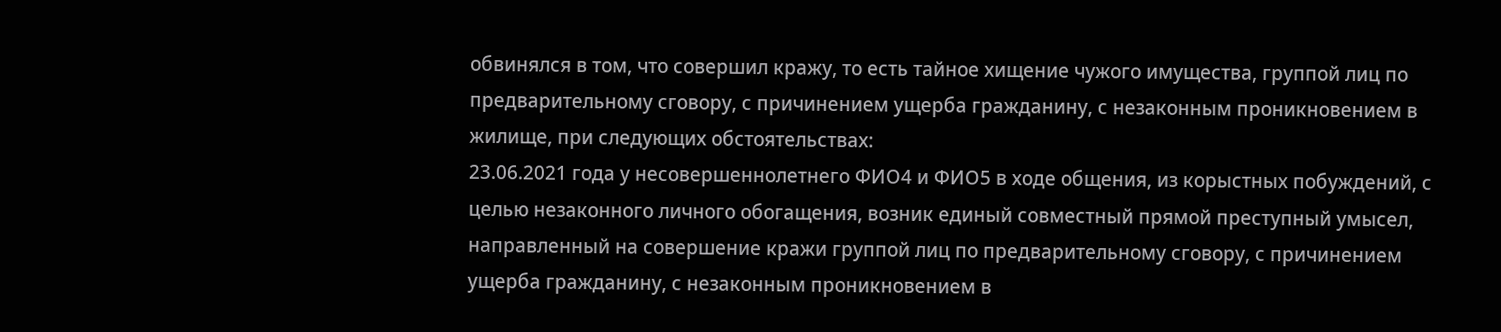обвинялся в том, что совершил кражу, то есть тайное хищение чужого имущества, группой лиц по предварительному сговору, с причинением ущерба гражданину, с незаконным проникновением в жилище, при следующих обстоятельствах:
23.06.2021 года у несовершеннолетнего ФИО4 и ФИО5 в ходе общения, из корыстных побуждений, с целью незаконного личного обогащения, возник единый совместный прямой преступный умысел, направленный на совершение кражи группой лиц по предварительному сговору, с причинением ущерба гражданину, с незаконным проникновением в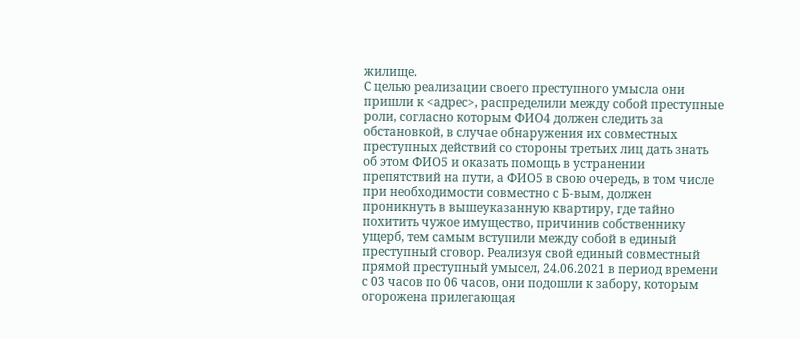жилище.
С целью реализации своего преступного умысла они пришли к <адрес>, распределили между собой преступные роли, согласно которым ФИО4 должен следить за обстановкой, в случае обнаружения их совместных преступных действий со стороны третьих лиц дать знать об этом ФИО5 и оказать помощь в устранении препятствий на пути, а ФИО5 в свою очередь, в том числе при необходимости совместно с Б-вым, должен проникнуть в вышеуказанную квартиру, где тайно похитить чужое имущество, причинив собственнику ущерб, тем самым вступили между собой в единый преступный сговор. Реализуя свой единый совместный прямой преступный умысел, 24.06.2021 в период времени с 03 часов по 06 часов, они подошли к забору, которым огорожена прилегающая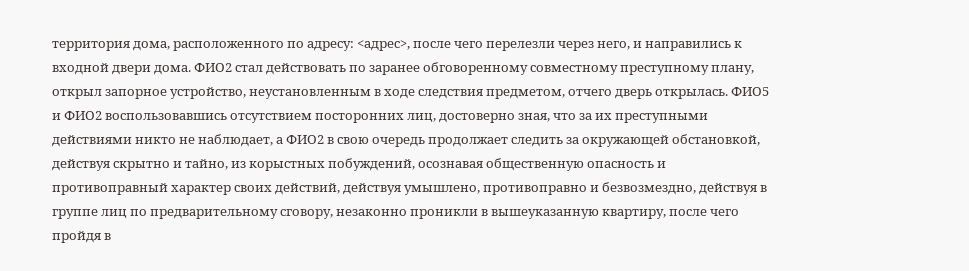территория дома, расположенного по адресу: <адрес>, после чего перелезли через него, и направились к входной двери дома. ФИО2 стал действовать по заранее обговоренному совместному преступному плану, открыл запорное устройство, неустановленным в ходе следствия предметом, отчего дверь открылась. ФИО5 и ФИО2 воспользовавшись отсутствием посторонних лиц, достоверно зная, что за их преступными действиями никто не наблюдает, а ФИО2 в свою очередь продолжает следить за окружающей обстановкой, действуя скрытно и тайно, из корыстных побуждений, осознавая общественную опасность и противоправный характер своих действий, действуя умышлено, противоправно и безвозмездно, действуя в группе лиц по предварительному сговору, незаконно проникли в вышеуказанную квартиру, после чего пройдя в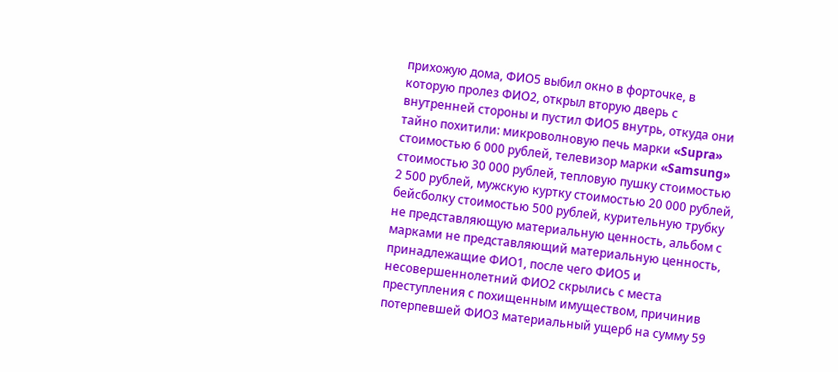прихожую дома, ФИО5 выбил окно в форточке, в которую пролез ФИО2, открыл вторую дверь с внутренней стороны и пустил ФИО5 внутрь, откуда они тайно похитили: микроволновую печь марки «Supra» стоимостью 6 000 рублей, телевизор марки «Samsung» стоимостью 30 000 рублей, тепловую пушку стоимостью 2 500 рублей, мужскую куртку стоимостью 20 000 рублей, бейсболку стоимостью 500 рублей, курительную трубку не представляющую материальную ценность, альбом с марками не представляющий материальную ценность, принадлежащие ФИО1, после чего ФИО5 и несовершеннолетний ФИО2 скрылись с места преступления с похищенным имуществом, причинив потерпевшей ФИО3 материальный ущерб на сумму 59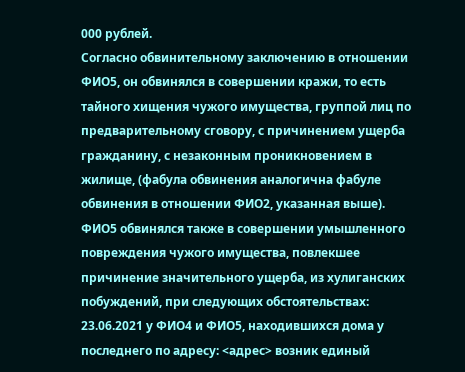000 рублей.
Согласно обвинительному заключению в отношении ФИО5, он обвинялся в совершении кражи, то есть тайного хищения чужого имущества, группой лиц по предварительному сговору, с причинением ущерба гражданину, с незаконным проникновением в жилище, (фабула обвинения аналогична фабуле обвинения в отношении ФИО2, указанная выше).
ФИО5 обвинялся также в совершении умышленного повреждения чужого имущества, повлекшее причинение значительного ущерба, из хулиганских побуждений, при следующих обстоятельствах:
23.06.2021 у ФИО4 и ФИО5, находившихся дома у последнего по адресу: <адрес> возник единый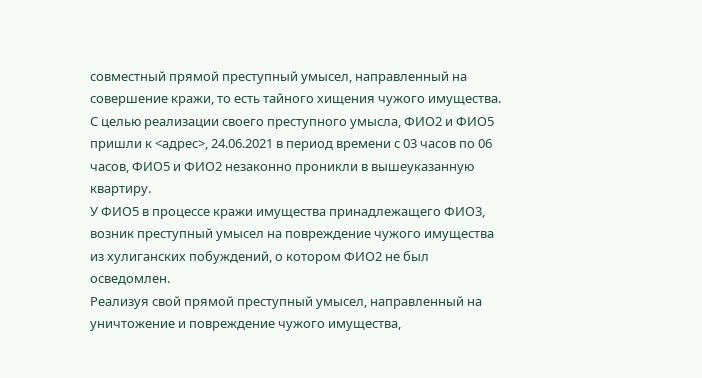совместный прямой преступный умысел, направленный на совершение кражи, то есть тайного хищения чужого имущества. С целью реализации своего преступного умысла, ФИО2 и ФИО5 пришли к <адрес>, 24.06.2021 в период времени с 03 часов по 06 часов, ФИО5 и ФИО2 незаконно проникли в вышеуказанную квартиру.
У ФИО5 в процессе кражи имущества принадлежащего ФИО3, возник преступный умысел на повреждение чужого имущества из хулиганских побуждений, о котором ФИО2 не был осведомлен.
Реализуя свой прямой преступный умысел, направленный на уничтожение и повреждение чужого имущества,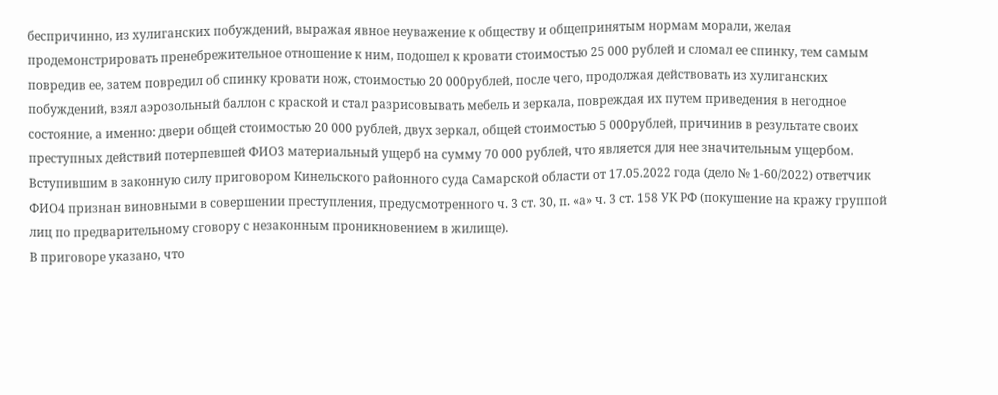беспричинно, из хулиганских побуждений, выражая явное неуважение к обществу и общепринятым нормам морали, желая продемонстрировать пренебрежительное отношение к ним, подошел к кровати стоимостью 25 000 рублей и сломал ее спинку, тем самым повредив ее, затем повредил об спинку кровати нож, стоимостью 20 000рублей, после чего, продолжая действовать из хулиганских побуждений, взял аэрозольный баллон с краской и стал разрисовывать мебель и зеркала, повреждая их путем приведения в негодное состояние, а именно: двери общей стоимостью 20 000 рублей, двух зеркал, общей стоимостью 5 000рублей, причинив в результате своих преступных действий потерпевшей ФИО3 материальный ущерб на сумму 70 000 рублей, что является для нее значительным ущербом.
Вступившим в законную силу приговором Кинельского районного суда Самарской области от 17.05.2022 года (дело № 1-60/2022) ответчик ФИО4 признан виновными в совершении преступления, предусмотренного ч. 3 ст. 30, п. «а» ч. 3 ст. 158 УК РФ (покушение на кражу группой лиц по предварительному сговору с незаконным проникновением в жилище).
В приговоре указано, что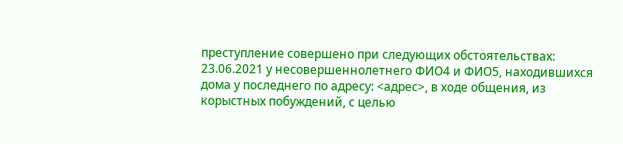преступление совершено при следующих обстоятельствах: 23.06.2021 у несовершеннолетнего ФИО4 и ФИО5, находившихся дома у последнего по адресу: <адрес>, в ходе общения, из корыстных побуждений, с целью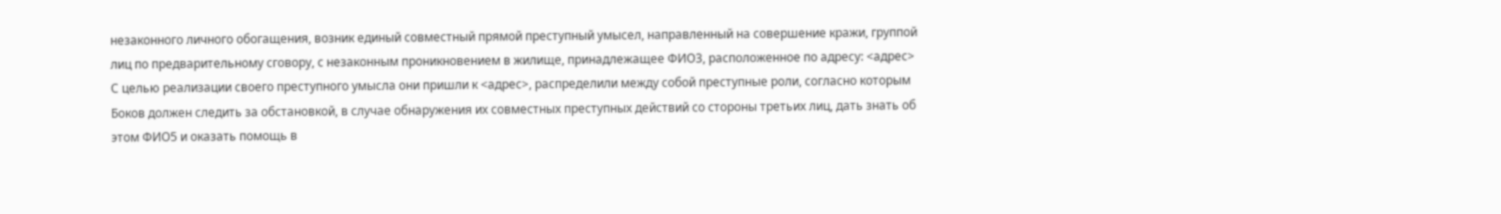незаконного личного обогащения, возник единый совместный прямой преступный умысел, направленный на совершение кражи, группой лиц по предварительному сговору, с незаконным проникновением в жилище, принадлежащее ФИО3, расположенное по адресу: <адрес> С целью реализации своего преступного умысла они пришли к <адрес>, распределили между собой преступные роли, согласно которым Боков должен следить за обстановкой, в случае обнаружения их совместных преступных действий со стороны третьих лиц, дать знать об этом ФИО5 и оказать помощь в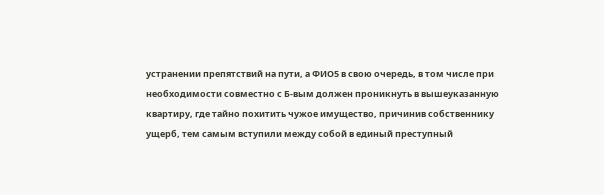устранении препятствий на пути, а ФИО5 в свою очередь, в том числе при необходимости совместно с Б-вым должен проникнуть в вышеуказанную квартиру, где тайно похитить чужое имущество, причинив собственнику ущерб, тем самым вступили между собой в единый преступный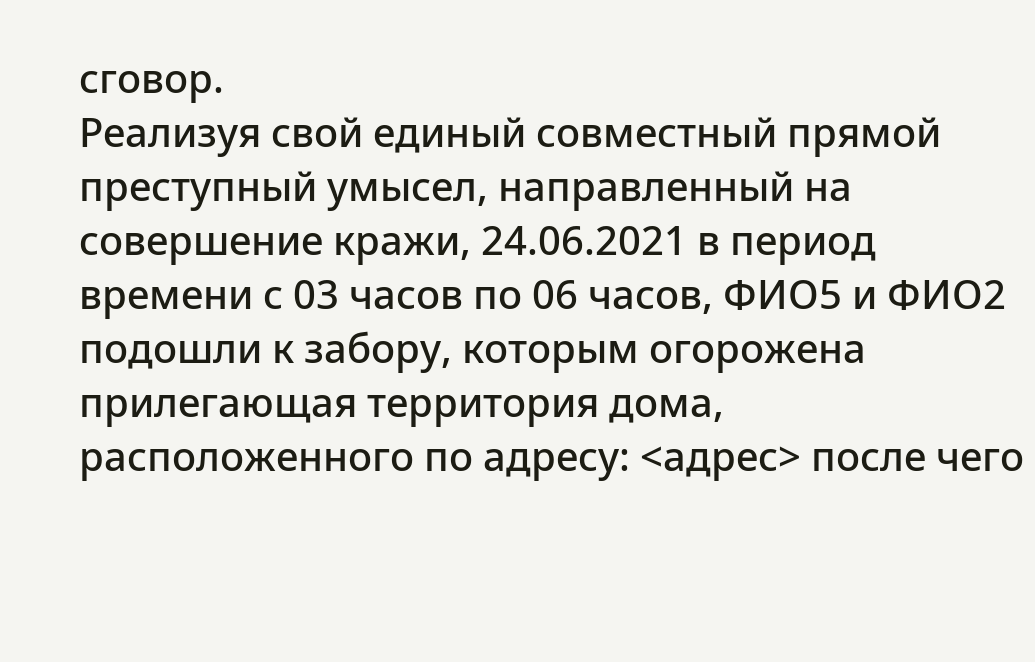сговор.
Реализуя свой единый совместный прямой преступный умысел, направленный на совершение кражи, 24.06.2021 в период времени с 03 часов по 06 часов, ФИО5 и ФИО2 подошли к забору, которым огорожена прилегающая территория дома, расположенного по адресу: <адрес> после чего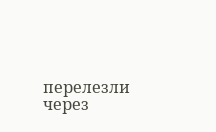перелезли через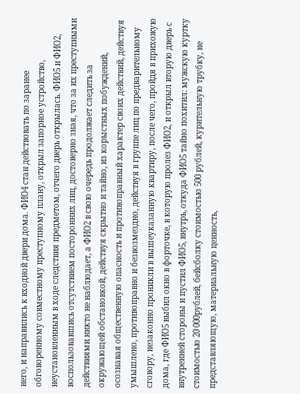него, и направились к входной двери дома. ФИО4 стан действовать по заранее обговоренному совместному преступному плану, открыл запорное устройство, неустановленным в ходе следствия предметом, отчего дверь открылась. ФИО5 и ФИО2, воспользовавшись отсутствием посторонних лиц, достоверно зная, что за их преступными действиями никто не наблюдает, а ФИО2 в свою очередь продолжает следить за окружающей обстановкой, действуя скрытно и тайно, из корыстных побуждений, осознавая общественную опасность и противоправный характер своих действий, действуя умышлено, противоправно и безвозмездно, действуя в группе лиц по предварительному сговору, незаконно проникли в вышеуказанную квартиру, после чего, пройдя в прихожую дома, где ФИО5 выбил окно в форточке, в которую пролез ФИО2, и открыл вторую дверь с внутренней стороны и пустил ФИО5, внутрь, откуда ФИО5 тайно похитил: мужскую куртку стоимостью 20 000рублей, бейсболку стоимостью 500 рублей, курительную трубку, не представляющую, материальную ценность,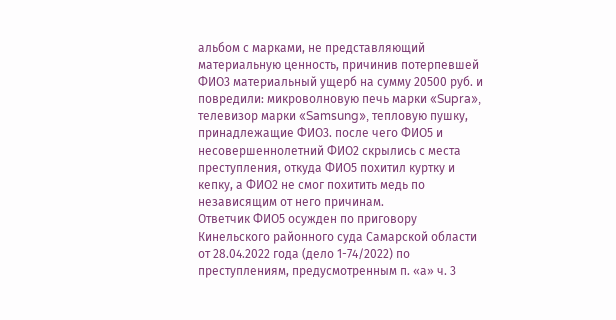альбом с марками, не представляющий материальную ценность, причинив потерпевшей ФИО3 материальный ущерб на сумму 20500 руб. и повредили: микроволновую печь марки «Supra», телевизор марки «Samsung», тепловую пушку, принадлежащие ФИО3. после чего ФИО5 и несовершеннолетний ФИО2 скрылись с места преступления, откуда ФИО5 похитил куртку и кепку, а ФИО2 не смог похитить медь по независящим от него причинам.
Ответчик ФИО5 осужден по приговору Кинельского районного суда Самарской области от 28.04.2022 года (дело 1-74/2022) по преступлениям, предусмотренным п. «а» ч. 3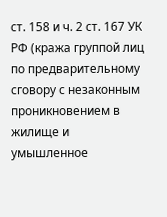ст. 158 и ч. 2 ст. 167 УК РФ (кража группой лиц по предварительному сговору с незаконным проникновением в жилище и умышленное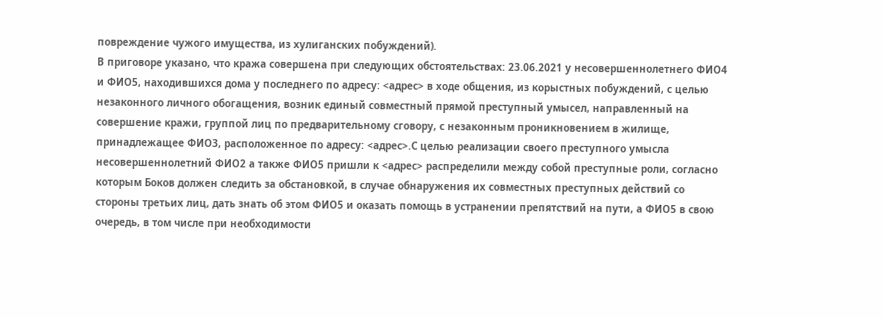повреждение чужого имущества, из хулиганских побуждений).
В приговоре указано, что кража совершена при следующих обстоятельствах: 23.06.2021 у несовершеннолетнего ФИО4 и ФИО5, находившихся дома у последнего по адресу: <адрес> в ходе общения, из корыстных побуждений, с целью незаконного личного обогащения, возник единый совместный прямой преступный умысел, направленный на совершение кражи, группой лиц по предварительному сговору, с незаконным проникновением в жилище, принадлежащее ФИО3, расположенное по адресу: <адрес>.С целью реализации своего преступного умысла несовершеннолетний ФИО2 а также ФИО5 пришли к <адрес> распределили между собой преступные роли, согласно которым Боков должен следить за обстановкой, в случае обнаружения их совместных преступных действий со стороны третьих лиц, дать знать об этом ФИО5 и оказать помощь в устранении препятствий на пути, а ФИО5 в свою очередь, в том числе при необходимости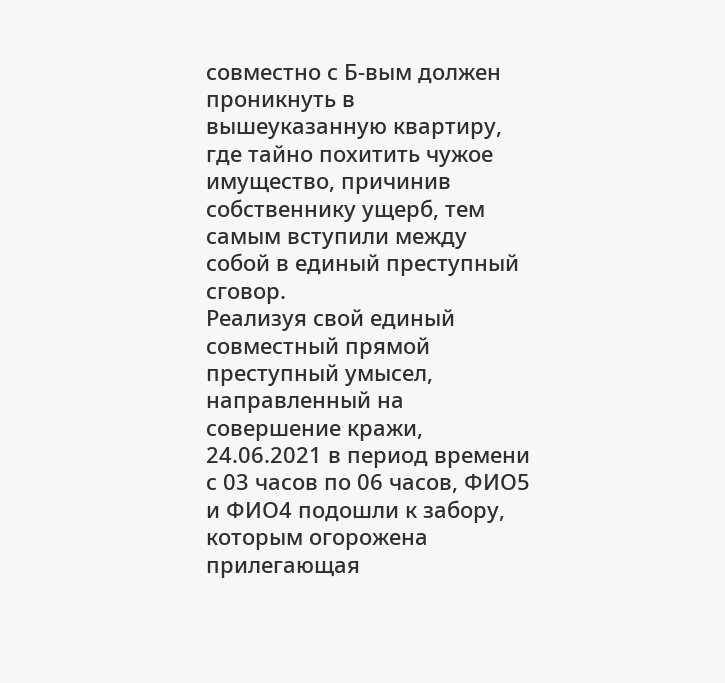совместно с Б-вым должен проникнуть в вышеуказанную квартиру, где тайно похитить чужое имущество, причинив собственнику ущерб, тем самым вступили между собой в единый преступный сговор.
Реализуя свой единый совместный прямой преступный умысел, направленный на совершение кражи, 24.06.2021 в период времени с 03 часов по 06 часов, ФИО5 и ФИО4 подошли к забору, которым огорожена прилегающая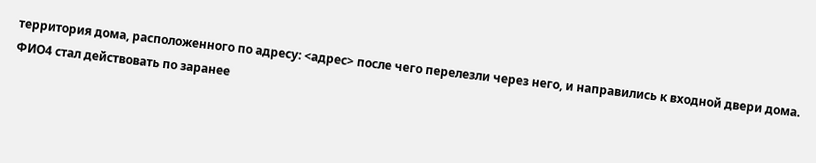территория дома, расположенного по адресу: <адрес> после чего перелезли через него, и направились к входной двери дома. ФИО4 стал действовать по заранее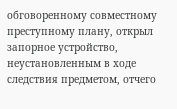обговоренному совместному преступному плану, открыл запорное устройство, неустановленным в ходе следствия предметом, отчего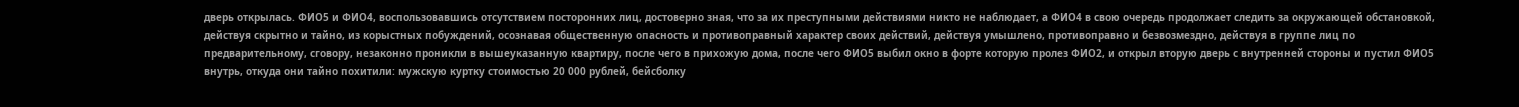дверь открылась. ФИО5 и ФИО4, воспользовавшись отсутствием посторонних лиц, достоверно зная, что за их преступными действиями никто не наблюдает, а ФИО4 в свою очередь продолжает следить за окружающей обстановкой, действуя скрытно и тайно, из корыстных побуждений, осознавая общественную опасность и противоправный характер своих действий, действуя умышлено, противоправно и безвозмездно, действуя в группе лиц по предварительному, сговору, незаконно проникли в вышеуказанную квартиру, после чего в прихожую дома, после чего ФИО5 выбил окно в форте которую пролез ФИО2, и открыл вторую дверь с внутренней стороны и пустил ФИО5 внутрь, откуда они тайно похитили: мужскую куртку стоимостью 20 000 рублей, бейсболку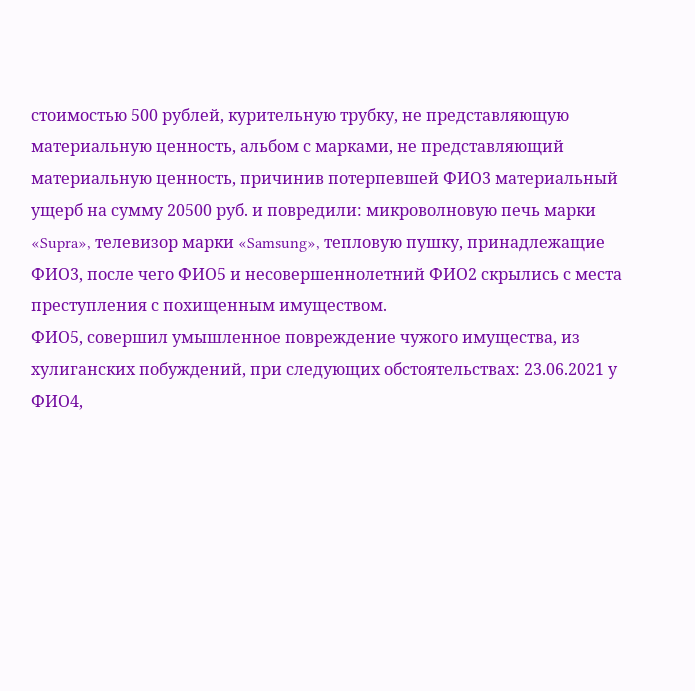стоимостью 500 рублей, курительную трубку, не представляющую материальную ценность, альбом с марками, не представляющий материальную ценность, причинив потерпевшей ФИО3 материальный ущерб на сумму 20500 руб. и повредили: микроволновую печь марки «Supra», телевизор марки «Samsung», тепловую пушку, принадлежащие ФИО3, после чего ФИО5 и несовершеннолетний ФИО2 скрылись с места преступления с похищенным имуществом.
ФИО5, совершил умышленное повреждение чужого имущества, из хулиганских побуждений, при следующих обстоятельствах: 23.06.2021 у ФИО4,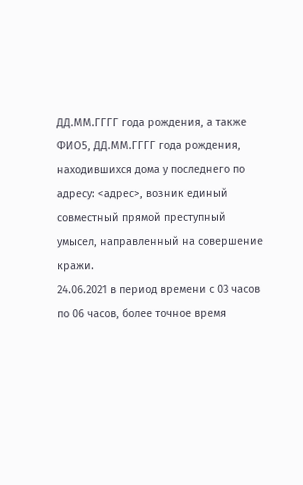ДД.ММ.ГГГГ года рождения, а также ФИО5, ДД.ММ.ГГГГ года рождения, находившихся дома у последнего по адресу: <адрес>, возник единый совместный прямой преступный умысел, направленный на совершение кражи.
24.06.2021 в период времени с 03 часов по 06 часов, более точное время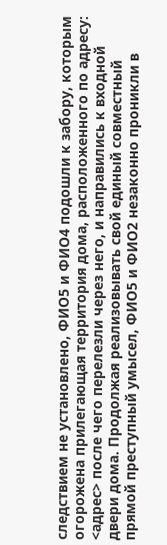следствием не установлено, ФИО5 и ФИО4 подошли к забору, которым огорожена прилегающая территория дома, расположенного по адресу: <адрес> после чего перелезли через него, и направились к входной двери дома. Продолжая реализовывать свой единый совместный прямой преступный умысел, ФИО5 и ФИО2 незаконно проникли в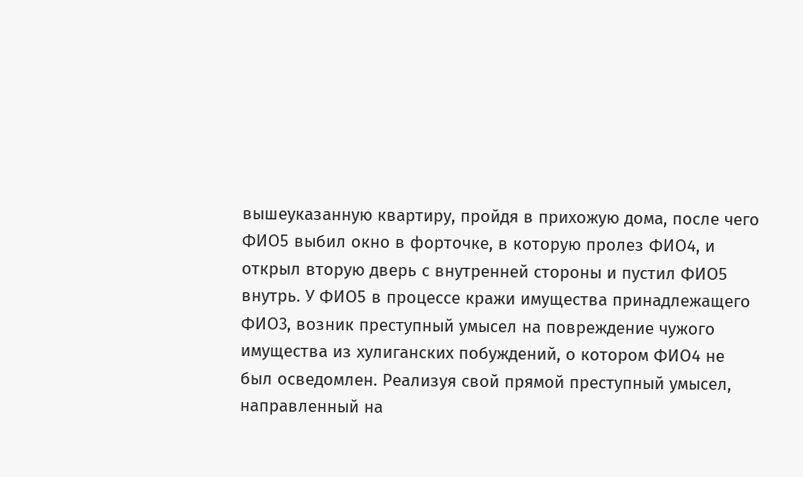вышеуказанную квартиру, пройдя в прихожую дома, после чего ФИО5 выбил окно в форточке, в которую пролез ФИО4, и открыл вторую дверь с внутренней стороны и пустил ФИО5 внутрь. У ФИО5 в процессе кражи имущества принадлежащего ФИО3, возник преступный умысел на повреждение чужого имущества из хулиганских побуждений, о котором ФИО4 не был осведомлен. Реализуя свой прямой преступный умысел, направленный на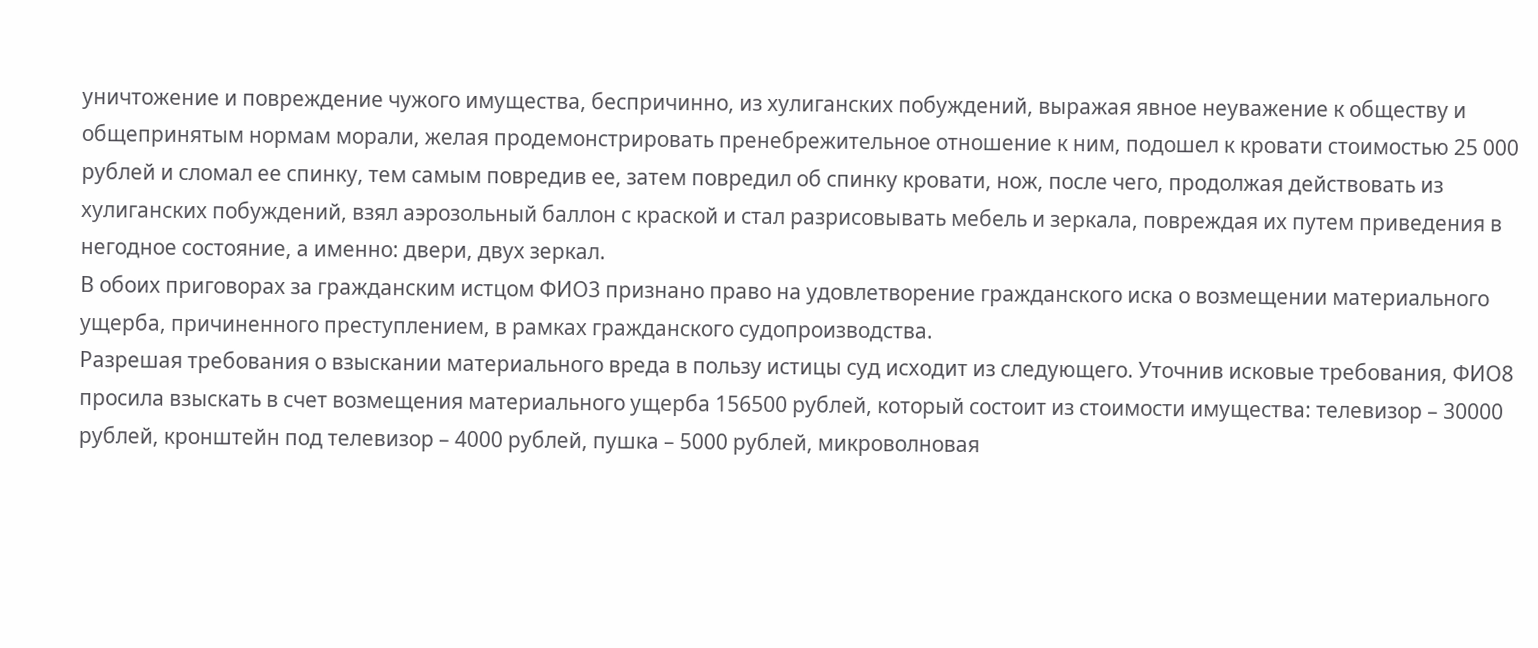уничтожение и повреждение чужого имущества, беспричинно, из хулиганских побуждений, выражая явное неуважение к обществу и общепринятым нормам морали, желая продемонстрировать пренебрежительное отношение к ним, подошел к кровати стоимостью 25 000 рублей и сломал ее спинку, тем самым повредив ее, затем повредил об спинку кровати, нож, после чего, продолжая действовать из хулиганских побуждений, взял аэрозольный баллон с краской и стал разрисовывать мебель и зеркала, повреждая их путем приведения в негодное состояние, а именно: двери, двух зеркал.
В обоих приговорах за гражданским истцом ФИО3 признано право на удовлетворение гражданского иска о возмещении материального ущерба, причиненного преступлением, в рамках гражданского судопроизводства.
Разрешая требования о взыскании материального вреда в пользу истицы суд исходит из следующего. Уточнив исковые требования, ФИО8 просила взыскать в счет возмещения материального ущерба 156500 рублей, который состоит из стоимости имущества: телевизор – 30000 рублей, кронштейн под телевизор – 4000 рублей, пушка – 5000 рублей, микроволновая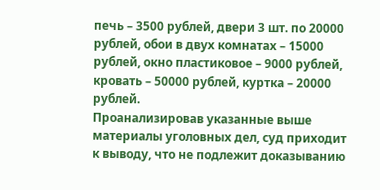печь – 3500 рублей, двери 3 шт. по 20000 рублей, обои в двух комнатах – 15000 рублей, окно пластиковое – 9000 рублей, кровать – 50000 рублей, куртка – 20000 рублей.
Проанализировав указанные выше материалы уголовных дел, суд приходит к выводу, что не подлежит доказыванию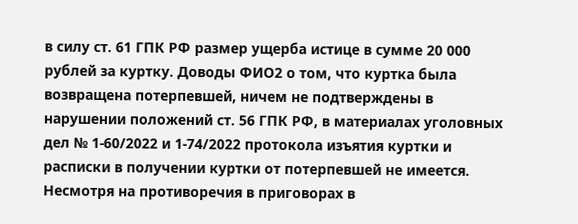в силу ст. 61 ГПК РФ размер ущерба истице в сумме 20 000 рублей за куртку. Доводы ФИО2 о том, что куртка была возвращена потерпевшей, ничем не подтверждены в нарушении положений ст. 56 ГПК РФ, в материалах уголовных дел № 1-60/2022 и 1-74/2022 протокола изъятия куртки и расписки в получении куртки от потерпевшей не имеется.
Несмотря на противоречия в приговорах в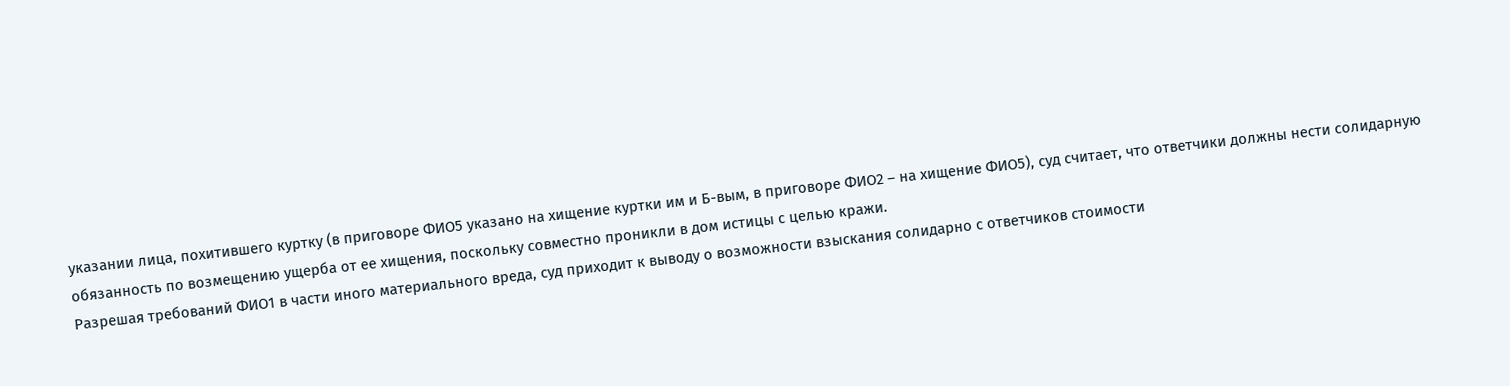указании лица, похитившего куртку (в приговоре ФИО5 указано на хищение куртки им и Б-вым, в приговоре ФИО2 – на хищение ФИО5), суд считает, что ответчики должны нести солидарную обязанность по возмещению ущерба от ее хищения, поскольку совместно проникли в дом истицы с целью кражи.
Разрешая требований ФИО1 в части иного материального вреда, суд приходит к выводу о возможности взыскания солидарно с ответчиков стоимости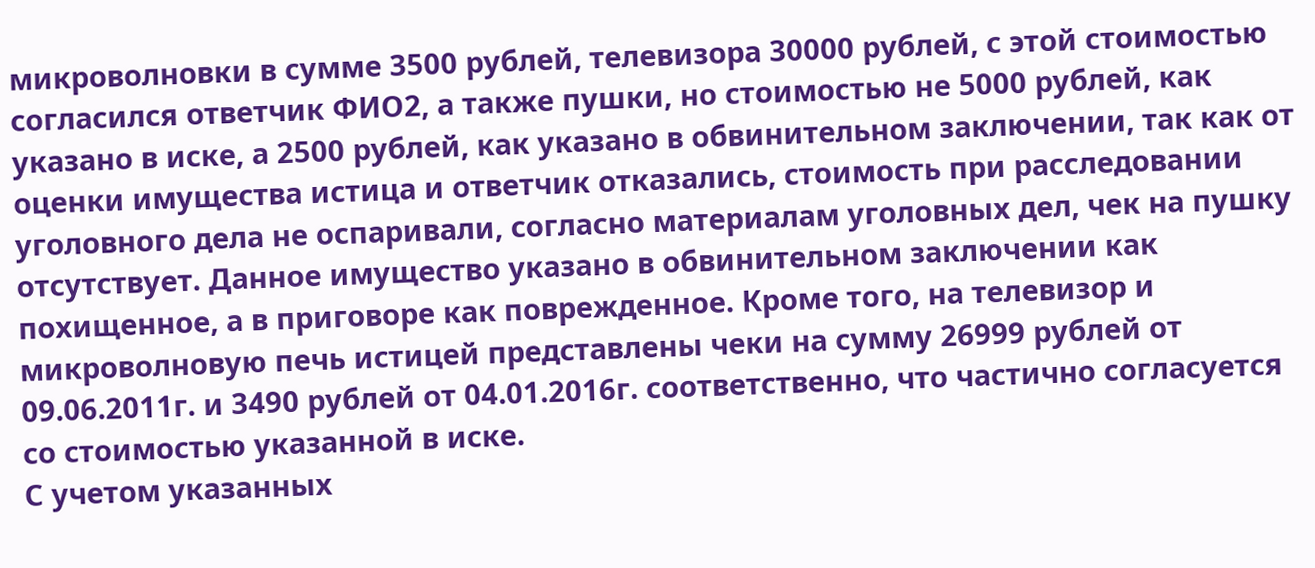микроволновки в сумме 3500 рублей, телевизора 30000 рублей, с этой стоимостью согласился ответчик ФИО2, а также пушки, но стоимостью не 5000 рублей, как указано в иске, а 2500 рублей, как указано в обвинительном заключении, так как от оценки имущества истица и ответчик отказались, стоимость при расследовании уголовного дела не оспаривали, согласно материалам уголовных дел, чек на пушку отсутствует. Данное имущество указано в обвинительном заключении как похищенное, а в приговоре как поврежденное. Кроме того, на телевизор и микроволновую печь истицей представлены чеки на сумму 26999 рублей от 09.06.2011г. и 3490 рублей от 04.01.2016г. соответственно, что частично согласуется со стоимостью указанной в иске.
С учетом указанных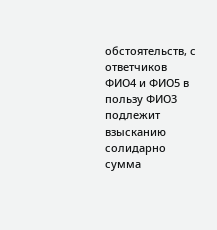обстоятельств, с ответчиков ФИО4 и ФИО5 в пользу ФИО3 подлежит взысканию солидарно сумма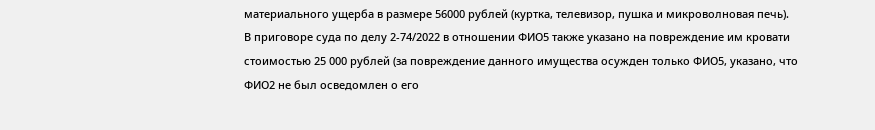материального ущерба в размере 56000 рублей (куртка, телевизор, пушка и микроволновая печь).
В приговоре суда по делу 2-74/2022 в отношении ФИО5 также указано на повреждение им кровати стоимостью 25 000 рублей (за повреждение данного имущества осужден только ФИО5, указано, что ФИО2 не был осведомлен о его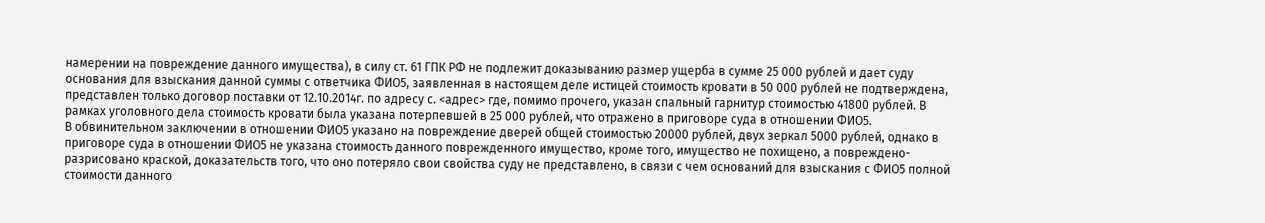намерении на повреждение данного имущества), в силу ст. 61 ГПК РФ не подлежит доказыванию размер ущерба в сумме 25 000 рублей и дает суду основания для взыскания данной суммы с ответчика ФИО5, заявленная в настоящем деле истицей стоимость кровати в 50 000 рублей не подтверждена, представлен только договор поставки от 12.10.2014г. по адресу с. <адрес> где, помимо прочего, указан спальный гарнитур стоимостью 41800 рублей. В рамках уголовного дела стоимость кровати была указана потерпевшей в 25 000 рублей, что отражено в приговоре суда в отношении ФИО5.
В обвинительном заключении в отношении ФИО5 указано на повреждение дверей общей стоимостью 20000 рублей, двух зеркал 5000 рублей, однако в приговоре суда в отношении ФИО5 не указана стоимость данного поврежденного имущество, кроме того, имущество не похищено, а повреждено- разрисовано краской, доказательств того, что оно потеряло свои свойства суду не представлено, в связи с чем оснований для взыскания с ФИО5 полной стоимости данного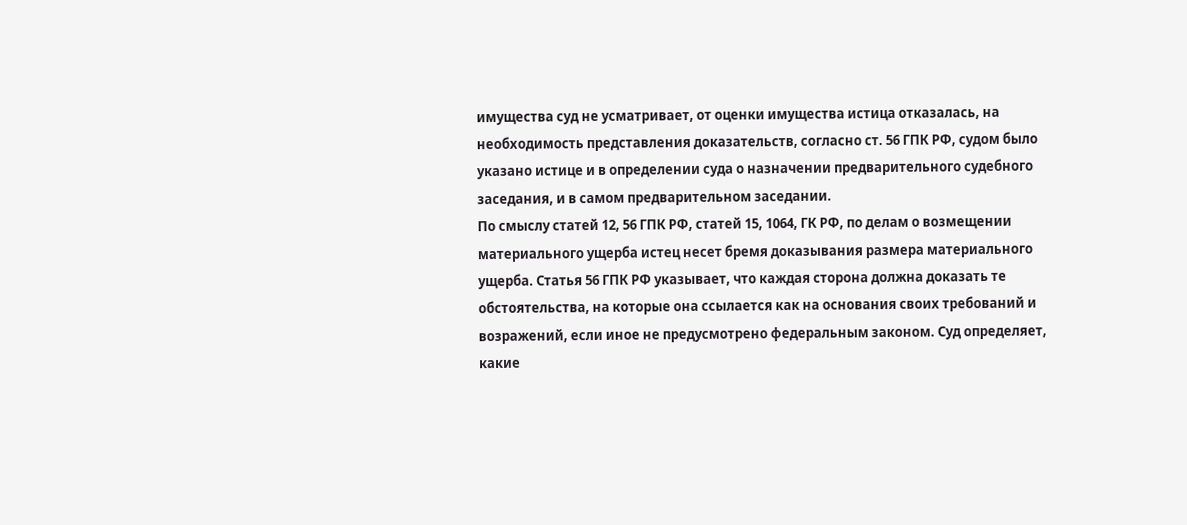имущества суд не усматривает, от оценки имущества истица отказалась, на необходимость представления доказательств, согласно ст. 56 ГПК РФ, судом было указано истице и в определении суда о назначении предварительного судебного заседания, и в самом предварительном заседании.
По смыслу статей 12, 56 ГПК РФ, статей 15, 1064, ГК РФ, по делам о возмещении материального ущерба истец несет бремя доказывания размера материального ущерба. Статья 56 ГПК РФ указывает, что каждая сторона должна доказать те обстоятельства, на которые она ссылается как на основания своих требований и возражений, если иное не предусмотрено федеральным законом. Суд определяет, какие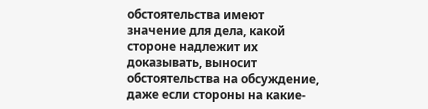обстоятельства имеют значение для дела, какой стороне надлежит их доказывать, выносит обстоятельства на обсуждение, даже если стороны на какие-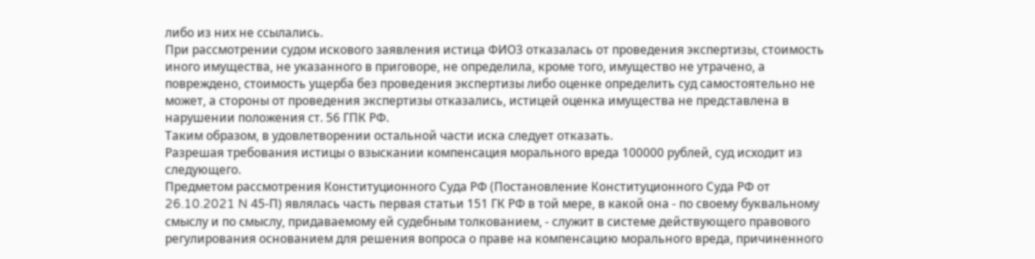либо из них не ссылались.
При рассмотрении судом искового заявления истица ФИО3 отказалась от проведения экспертизы, стоимость иного имущества, не указанного в приговоре, не определила, кроме того, имущество не утрачено, а повреждено, стоимость ущерба без проведения экспертизы либо оценке определить суд самостоятельно не может, а стороны от проведения экспертизы отказались, истицей оценка имущества не представлена в нарушении положения ст. 56 ГПК РФ.
Таким образом, в удовлетворении остальной части иска следует отказать.
Разрешая требования истицы о взыскании компенсация морального вреда 100000 рублей, суд исходит из следующего.
Предметом рассмотрения Конституционного Суда РФ (Постановление Конституционного Суда РФ от 26.10.2021 N 45-П) являлась часть первая статьи 151 ГК РФ в той мере, в какой она - по своему буквальному смыслу и по смыслу, придаваемому ей судебным толкованием, - служит в системе действующего правового регулирования основанием для решения вопроса о праве на компенсацию морального вреда, причиненного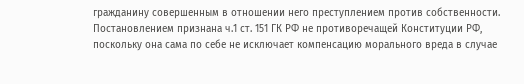гражданину совершенным в отношении него преступлением против собственности.
Постановлением признана ч.1 ст. 151 ГК РФ не противоречащей Конституции РФ, поскольку она сама по себе не исключает компенсацию морального вреда в случае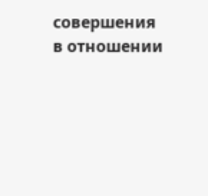совершения в отношении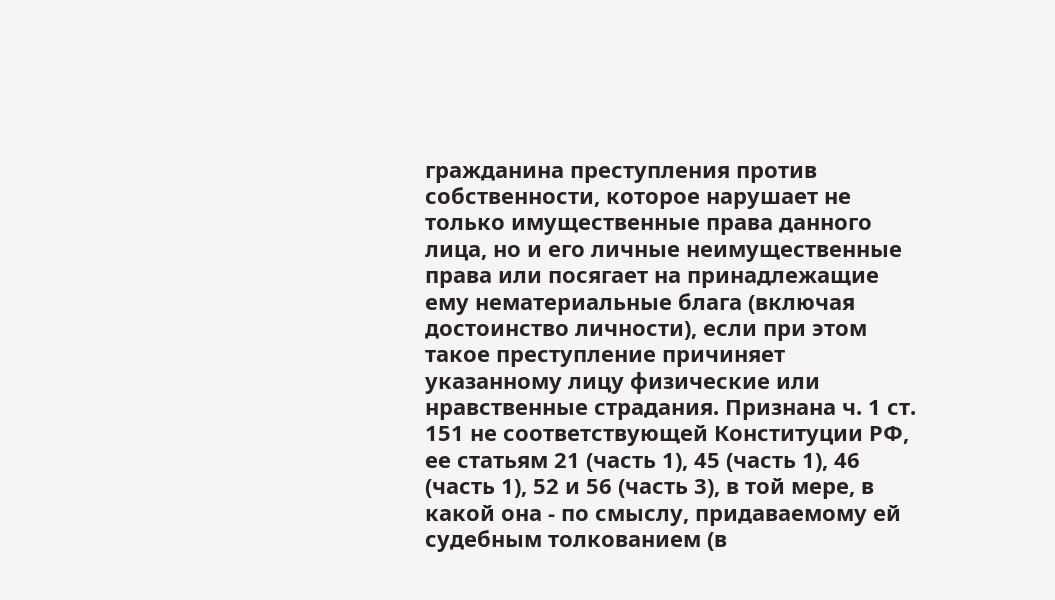гражданина преступления против собственности, которое нарушает не только имущественные права данного лица, но и его личные неимущественные права или посягает на принадлежащие ему нематериальные блага (включая достоинство личности), если при этом такое преступление причиняет указанному лицу физические или нравственные страдания. Признана ч. 1 ст. 151 не соответствующей Конституции РФ, ее статьям 21 (часть 1), 45 (часть 1), 46 (часть 1), 52 и 56 (часть 3), в той мере, в какой она - по смыслу, придаваемому ей судебным толкованием (в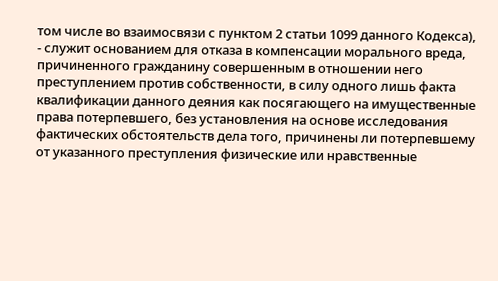том числе во взаимосвязи с пунктом 2 статьи 1099 данного Кодекса), - служит основанием для отказа в компенсации морального вреда, причиненного гражданину совершенным в отношении него преступлением против собственности, в силу одного лишь факта квалификации данного деяния как посягающего на имущественные права потерпевшего, без установления на основе исследования фактических обстоятельств дела того, причинены ли потерпевшему от указанного преступления физические или нравственные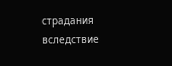страдания вследствие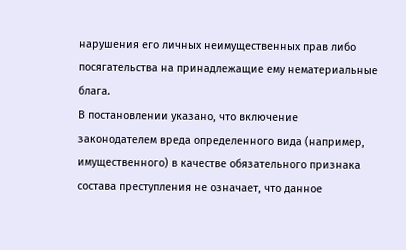нарушения его личных неимущественных прав либо посягательства на принадлежащие ему нематериальные блага.
В постановлении указано, что включение законодателем вреда определенного вида (например, имущественного) в качестве обязательного признака состава преступления не означает, что данное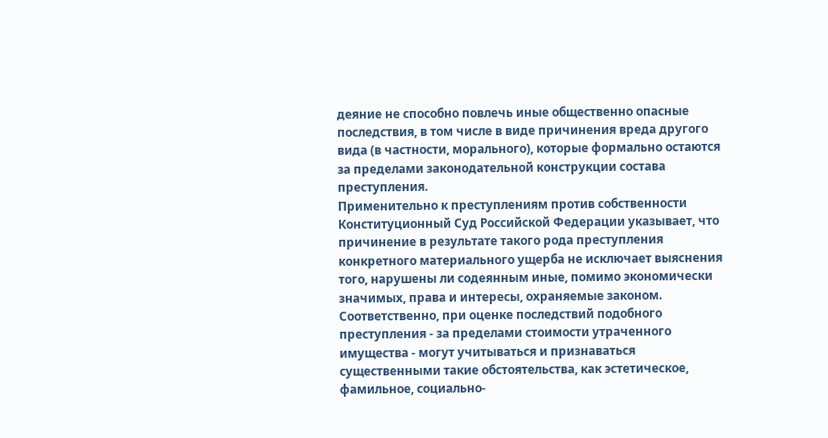деяние не способно повлечь иные общественно опасные последствия, в том числе в виде причинения вреда другого вида (в частности, морального), которые формально остаются за пределами законодательной конструкции состава преступления.
Применительно к преступлениям против собственности Конституционный Суд Российской Федерации указывает, что причинение в результате такого рода преступления конкретного материального ущерба не исключает выяснения того, нарушены ли содеянным иные, помимо экономически значимых, права и интересы, охраняемые законом. Соответственно, при оценке последствий подобного преступления - за пределами стоимости утраченного имущества - могут учитываться и признаваться существенными такие обстоятельства, как эстетическое, фамильное, социально-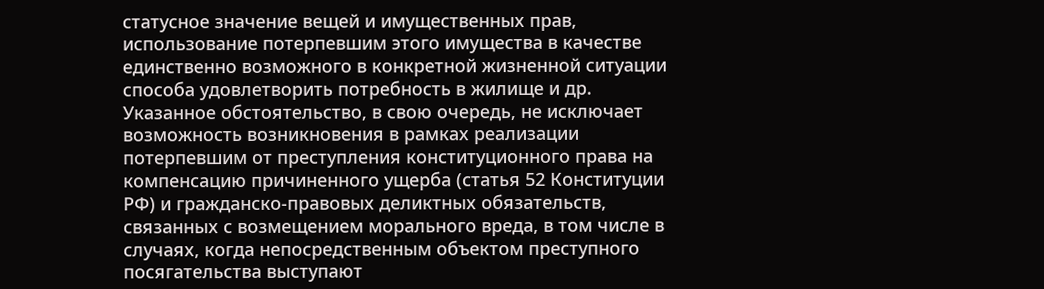статусное значение вещей и имущественных прав, использование потерпевшим этого имущества в качестве единственно возможного в конкретной жизненной ситуации способа удовлетворить потребность в жилище и др.
Указанное обстоятельство, в свою очередь, не исключает возможность возникновения в рамках реализации потерпевшим от преступления конституционного права на компенсацию причиненного ущерба (статья 52 Конституции РФ) и гражданско-правовых деликтных обязательств, связанных с возмещением морального вреда, в том числе в случаях, когда непосредственным объектом преступного посягательства выступают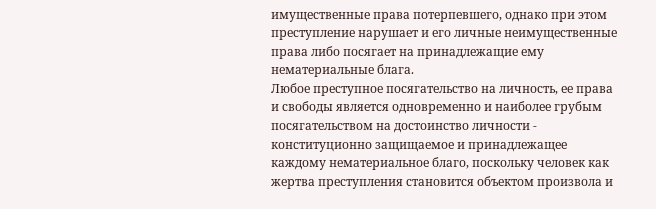имущественные права потерпевшего, однако при этом преступление нарушает и его личные неимущественные права либо посягает на принадлежащие ему нематериальные блага.
Любое преступное посягательство на личность, ее права и свободы является одновременно и наиболее грубым посягательством на достоинство личности - конституционно защищаемое и принадлежащее каждому нематериальное благо, поскольку человек как жертва преступления становится объектом произвола и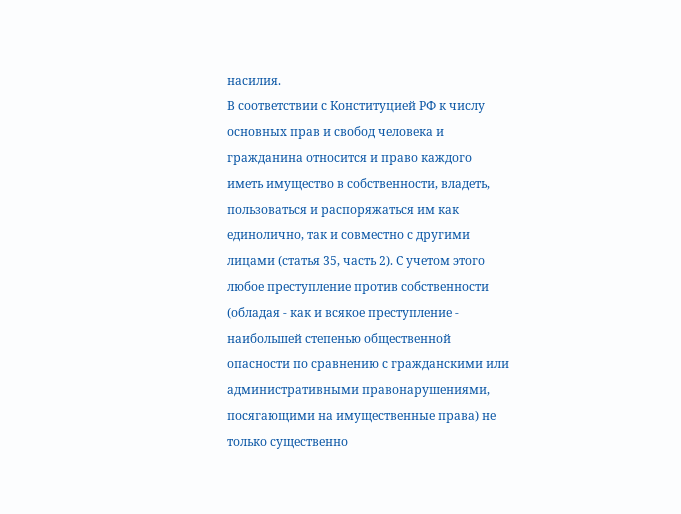насилия.
В соответствии с Конституцией РФ к числу основных прав и свобод человека и гражданина относится и право каждого иметь имущество в собственности, владеть, пользоваться и распоряжаться им как единолично, так и совместно с другими лицами (статья 35, часть 2). С учетом этого любое преступление против собственности (обладая - как и всякое преступление - наибольшей степенью общественной опасности по сравнению с гражданскими или административными правонарушениями, посягающими на имущественные права) не только существенно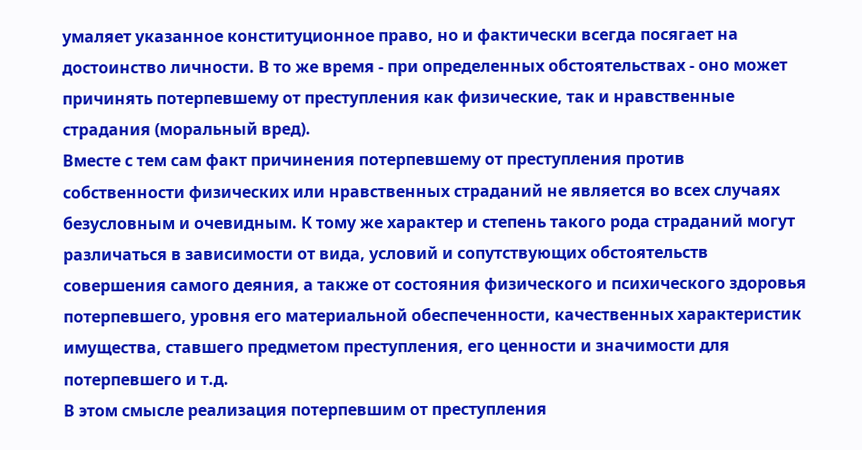умаляет указанное конституционное право, но и фактически всегда посягает на достоинство личности. В то же время - при определенных обстоятельствах - оно может причинять потерпевшему от преступления как физические, так и нравственные страдания (моральный вред).
Вместе с тем сам факт причинения потерпевшему от преступления против собственности физических или нравственных страданий не является во всех случаях безусловным и очевидным. К тому же характер и степень такого рода страданий могут различаться в зависимости от вида, условий и сопутствующих обстоятельств совершения самого деяния, а также от состояния физического и психического здоровья потерпевшего, уровня его материальной обеспеченности, качественных характеристик имущества, ставшего предметом преступления, его ценности и значимости для потерпевшего и т.д.
В этом смысле реализация потерпевшим от преступления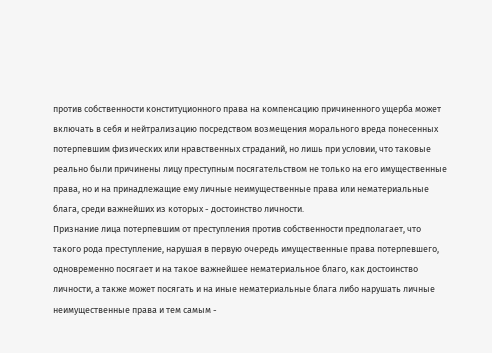против собственности конституционного права на компенсацию причиненного ущерба может включать в себя и нейтрализацию посредством возмещения морального вреда понесенных потерпевшим физических или нравственных страданий, но лишь при условии, что таковые реально были причинены лицу преступным посягательством не только на его имущественные права, но и на принадлежащие ему личные неимущественные права или нематериальные блага, среди важнейших из которых - достоинство личности.
Признание лица потерпевшим от преступления против собственности предполагает, что такого рода преступление, нарушая в первую очередь имущественные права потерпевшего, одновременно посягает и на такое важнейшее нематериальное благо, как достоинство личности, а также может посягать и на иные нематериальные блага либо нарушать личные неимущественные права и тем самым -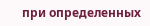при определенных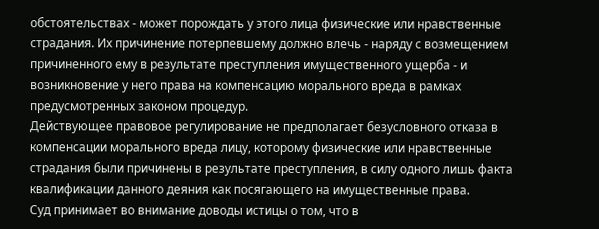обстоятельствах - может порождать у этого лица физические или нравственные страдания. Их причинение потерпевшему должно влечь - наряду с возмещением причиненного ему в результате преступления имущественного ущерба - и возникновение у него права на компенсацию морального вреда в рамках предусмотренных законом процедур.
Действующее правовое регулирование не предполагает безусловного отказа в компенсации морального вреда лицу, которому физические или нравственные страдания были причинены в результате преступления, в силу одного лишь факта квалификации данного деяния как посягающего на имущественные права.
Суд принимает во внимание доводы истицы о том, что в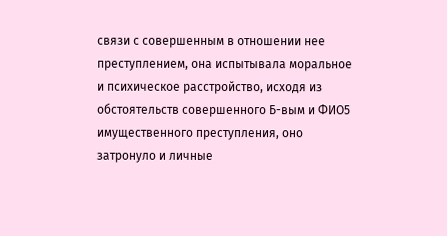связи с совершенным в отношении нее преступлением, она испытывала моральное и психическое расстройство, исходя из обстоятельств совершенного Б-вым и ФИО5 имущественного преступления, оно затронуло и личные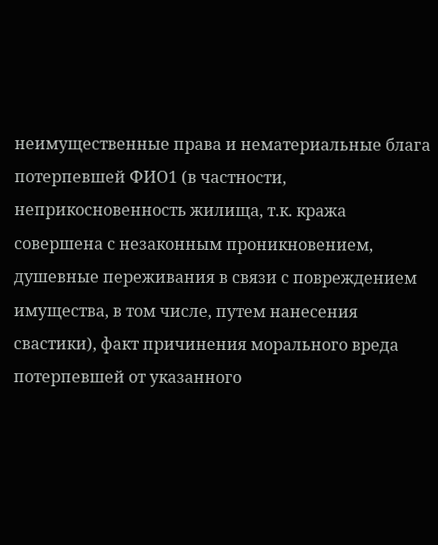неимущественные права и нематериальные блага потерпевшей ФИО1 (в частности, неприкосновенность жилища, т.к. кража совершена с незаконным проникновением, душевные переживания в связи с повреждением имущества, в том числе, путем нанесения свастики), факт причинения морального вреда потерпевшей от указанного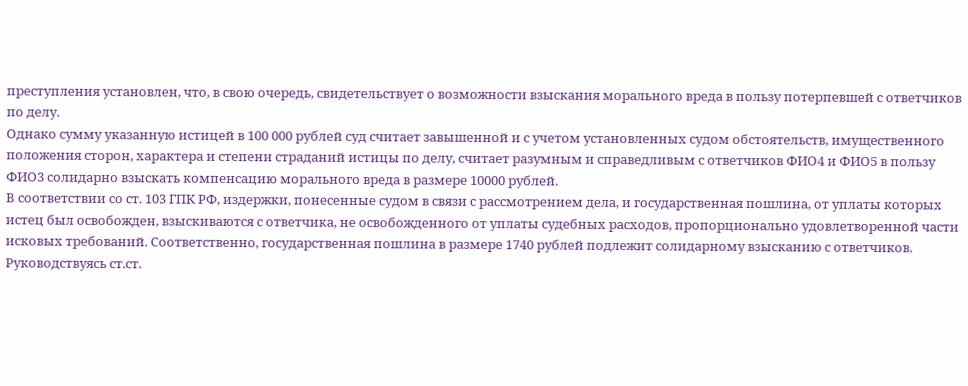преступления установлен, что, в свою очередь, свидетельствует о возможности взыскания морального вреда в пользу потерпевшей с ответчиков по делу.
Однако сумму указанную истицей в 100 000 рублей суд считает завышенной и с учетом установленных судом обстоятельств, имущественного положения сторон, характера и степени страданий истицы по делу, считает разумным и справедливым с ответчиков ФИО4 и ФИО5 в пользу ФИО3 солидарно взыскать компенсацию морального вреда в размере 10000 рублей.
В соответствии со ст. 103 ГПК РФ, издержки, понесенные судом в связи с рассмотрением дела, и государственная пошлина, от уплаты которых истец был освобожден, взыскиваются с ответчика, не освобожденного от уплаты судебных расходов, пропорционально удовлетворенной части исковых требований. Соответственно, государственная пошлина в размере 1740 рублей подлежит солидарному взысканию с ответчиков.
Руководствуясь ст.ст.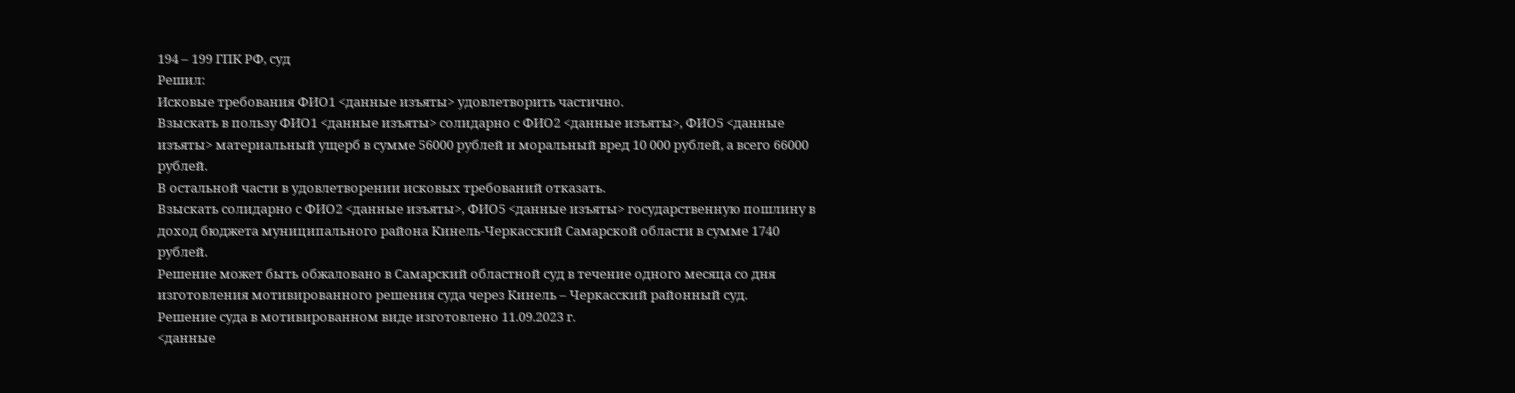194 – 199 ГПК РФ, суд
Решил:
Исковые требования ФИО1 <данные изъяты> удовлетворить частично.
Взыскать в пользу ФИО1 <данные изъяты> солидарно с ФИО2 <данные изъяты>, ФИО5 <данные изъяты> материальный ущерб в сумме 56000 рублей и моральный вред 10 000 рублей, а всего 66000 рублей.
В остальной части в удовлетворении исковых требований отказать.
Взыскать солидарно с ФИО2 <данные изъяты>, ФИО5 <данные изъяты> государственную пошлину в доход бюджета муниципального района Кинель-Черкасский Самарской области в сумме 1740 рублей.
Решение может быть обжаловано в Самарский областной суд в течение одного месяца со дня изготовления мотивированного решения суда через Кинель – Черкасский районный суд.
Решение суда в мотивированном виде изготовлено 11.09.2023 г.
<данные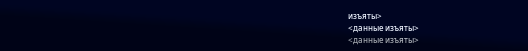изъяты>
<данные изъяты>
<данные изъяты>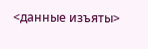<данные изъяты>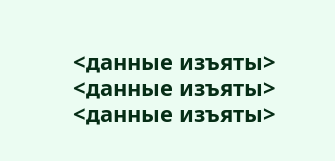<данные изъяты>
<данные изъяты>
<данные изъяты>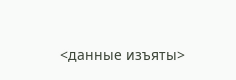<данные изъяты>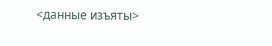<данные изъяты>